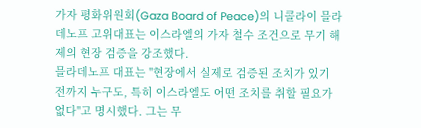가자 평화위원회(Gaza Board of Peace)의 니콜라이 믈라데노프 고위대표는 이스라엘의 가자 철수 조건으로 무기 해제의 현장 검증을 강조했다.
믈라데노프 대표는 "현장에서 실제로 검증된 조치가 있기 전까지 누구도, 특히 이스라엘도 어떤 조치를 취할 필요가 없다"고 명시했다. 그는 무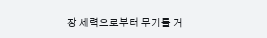장 세력으로부터 무기를 거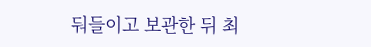둬들이고 보관한 뒤 최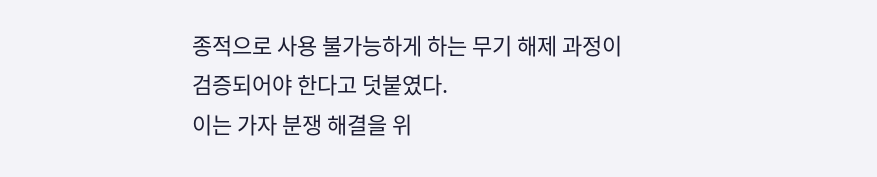종적으로 사용 불가능하게 하는 무기 해제 과정이 검증되어야 한다고 덧붙였다.
이는 가자 분쟁 해결을 위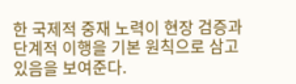한 국제적 중재 노력이 현장 검증과 단계적 이행을 기본 원칙으로 삼고 있음을 보여준다.